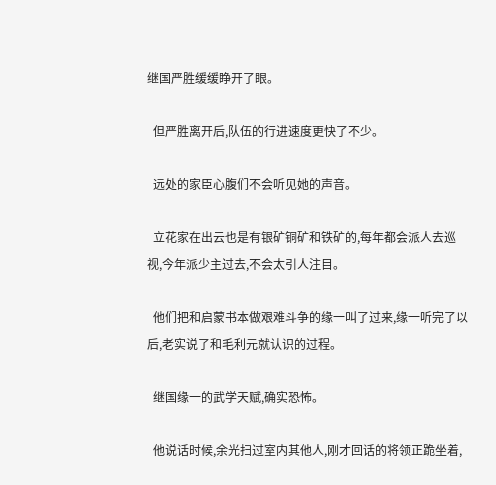继国严胜缓缓睁开了眼。

  但严胜离开后,队伍的行进速度更快了不少。

  远处的家臣心腹们不会听见她的声音。

  立花家在出云也是有银矿铜矿和铁矿的,每年都会派人去巡视,今年派少主过去,不会太引人注目。

  他们把和启蒙书本做艰难斗争的缘一叫了过来,缘一听完了以后,老实说了和毛利元就认识的过程。

  继国缘一的武学天赋,确实恐怖。

  他说话时候,余光扫过室内其他人,刚才回话的将领正跪坐着,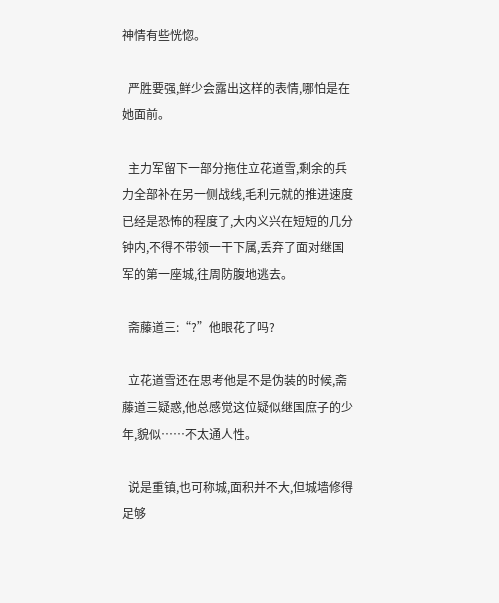神情有些恍惚。

  严胜要强,鲜少会露出这样的表情,哪怕是在她面前。

  主力军留下一部分拖住立花道雪,剩余的兵力全部补在另一侧战线,毛利元就的推进速度已经是恐怖的程度了,大内义兴在短短的几分钟内,不得不带领一干下属,丢弃了面对继国军的第一座城,往周防腹地逃去。

  斋藤道三:“?”他眼花了吗?

  立花道雪还在思考他是不是伪装的时候,斋藤道三疑惑,他总感觉这位疑似继国庶子的少年,貌似……不太通人性。

  说是重镇,也可称城,面积并不大,但城墙修得足够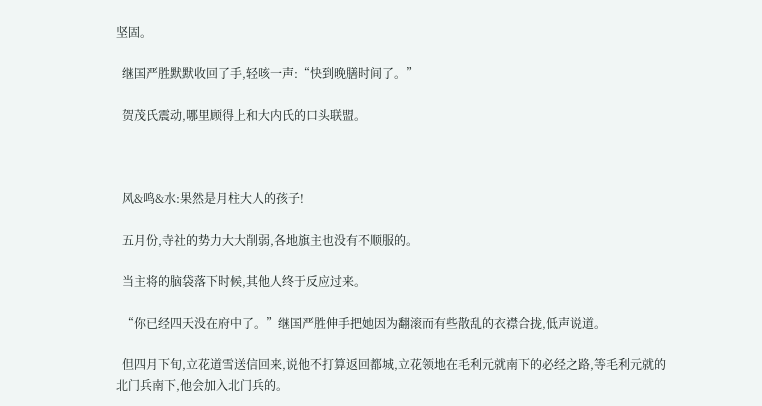坚固。

  继国严胜默默收回了手,轻咳一声:“快到晚膳时间了。”

  贺茂氏震动,哪里顾得上和大内氏的口头联盟。



  风&鸣&水:果然是月柱大人的孩子!

  五月份,寺社的势力大大削弱,各地旗主也没有不顺服的。

  当主将的脑袋落下时候,其他人终于反应过来。

  “你已经四天没在府中了。”继国严胜伸手把她因为翻滚而有些散乱的衣襟合拢,低声说道。

  但四月下旬,立花道雪送信回来,说他不打算返回都城,立花领地在毛利元就南下的必经之路,等毛利元就的北门兵南下,他会加入北门兵的。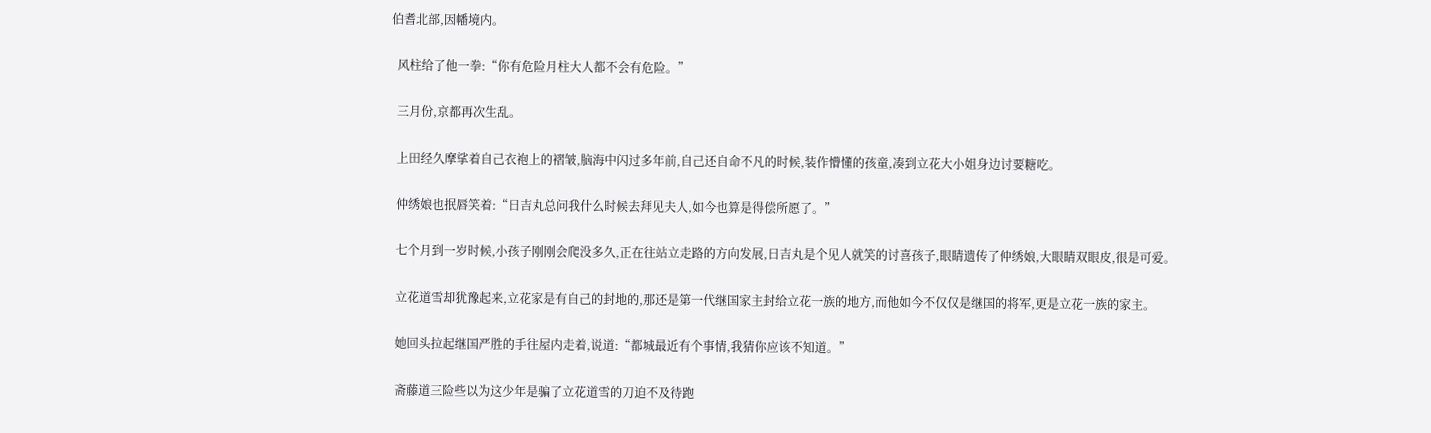伯耆北部,因幡境内。

  风柱给了他一拳:“你有危险月柱大人都不会有危险。”

  三月份,京都再次生乱。

  上田经久摩挲着自己衣袍上的褶皱,脑海中闪过多年前,自己还自命不凡的时候,装作懵懂的孩童,凑到立花大小姐身边讨要糖吃。

  仲绣娘也抿唇笑着:“日吉丸总问我什么时候去拜见夫人,如今也算是得偿所愿了。”

  七个月到一岁时候,小孩子刚刚会爬没多久,正在往站立走路的方向发展,日吉丸是个见人就笑的讨喜孩子,眼睛遗传了仲绣娘,大眼睛双眼皮,很是可爱。

  立花道雪却犹豫起来,立花家是有自己的封地的,那还是第一代继国家主封给立花一族的地方,而他如今不仅仅是继国的将军,更是立花一族的家主。

  她回头拉起继国严胜的手往屋内走着,说道:“都城最近有个事情,我猜你应该不知道。”

  斋藤道三险些以为这少年是骗了立花道雪的刀迫不及待跑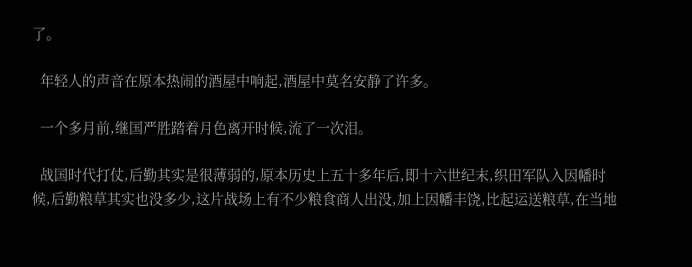了。

  年轻人的声音在原本热闹的酒屋中响起,酒屋中莫名安静了许多。

  一个多月前,继国严胜踏着月色离开时候,流了一次泪。

  战国时代打仗,后勤其实是很薄弱的,原本历史上五十多年后,即十六世纪末,织田军队入因幡时候,后勤粮草其实也没多少,这片战场上有不少粮食商人出没,加上因幡丰饶,比起运送粮草,在当地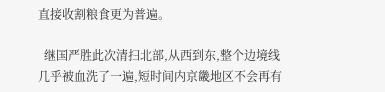直接收割粮食更为普遍。

  继国严胜此次清扫北部,从西到东,整个边境线几乎被血洗了一遍,短时间内京畿地区不会再有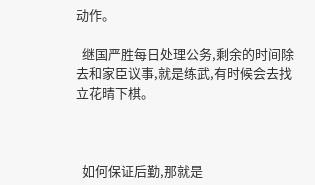动作。

  继国严胜每日处理公务,剩余的时间除去和家臣议事,就是练武,有时候会去找立花晴下棋。



  如何保证后勤,那就是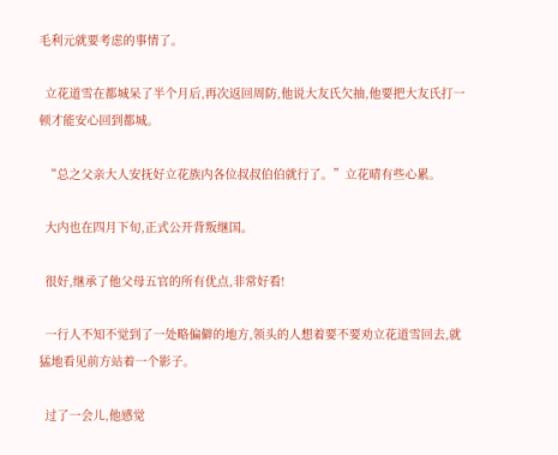毛利元就要考虑的事情了。

  立花道雪在都城呆了半个月后,再次返回周防,他说大友氏欠抽,他要把大友氏打一顿才能安心回到都城。

  “总之父亲大人安抚好立花族内各位叔叔伯伯就行了。”立花晴有些心累。

  大内也在四月下旬,正式公开背叛继国。

  很好,继承了他父母五官的所有优点,非常好看!

  一行人不知不觉到了一处略偏僻的地方,领头的人想着要不要劝立花道雪回去,就猛地看见前方站着一个影子。

  过了一会儿,他感觉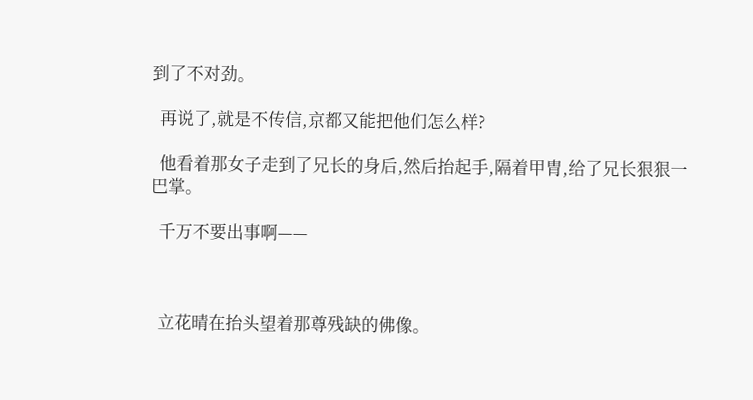到了不对劲。

  再说了,就是不传信,京都又能把他们怎么样?

  他看着那女子走到了兄长的身后,然后抬起手,隔着甲胄,给了兄长狠狠一巴掌。

  千万不要出事啊——



  立花晴在抬头望着那尊残缺的佛像。